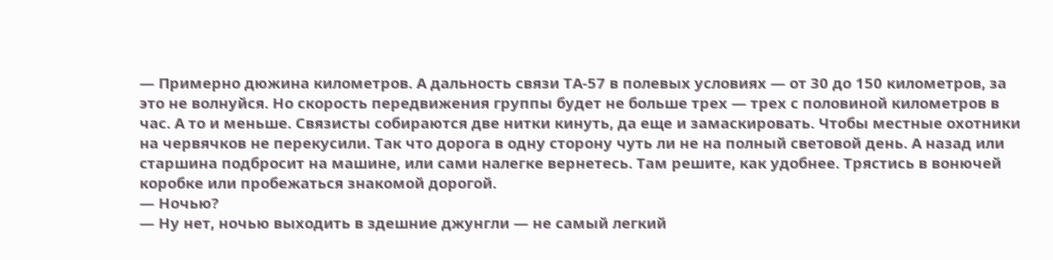— Примерно дюжина километров. А дальность связи ТА-57 в полевых условиях — от 30 до 150 километров, за это не волнуйся. Но скорость передвижения группы будет не больше трех — трех с половиной километров в час. А то и меньше. Связисты собираются две нитки кинуть, да еще и замаскировать. Чтобы местные охотники на червячков не перекусили. Так что дорога в одну сторону чуть ли не на полный световой день. А назад или старшина подбросит на машине, или сами налегке вернетесь. Там решите, как удобнее. Трястись в вонючей коробке или пробежаться знакомой дорогой.
— Ночью?
— Ну нет, ночью выходить в здешние джунгли — не самый легкий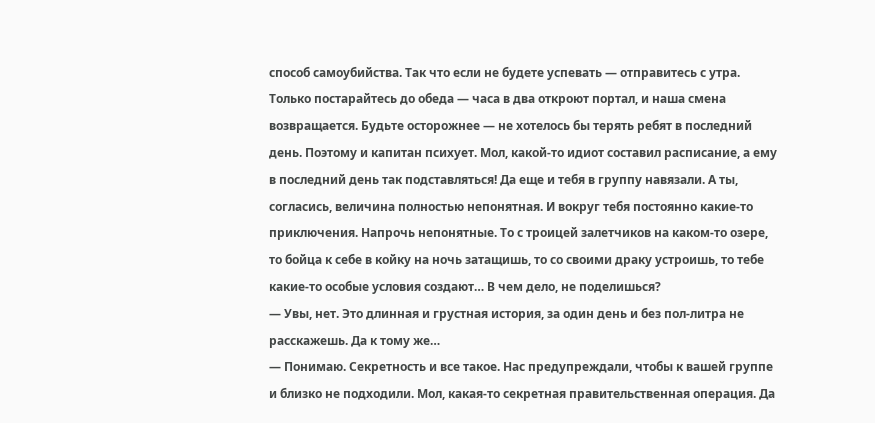способ самоубийства. Так что если не будете успевать — отправитесь с утра. Только постарайтесь до обеда — часа в два откроют портал, и наша смена возвращается. Будьте осторожнее — не хотелось бы терять ребят в последний день. Поэтому и капитан психует. Мол, какой-то идиот составил расписание, а ему в последний день так подставляться! Да еще и тебя в группу навязали. А ты, согласись, величина полностью непонятная. И вокруг тебя постоянно какие-то приключения. Напрочь непонятные. То с троицей залетчиков на каком-то озере, то бойца к себе в койку на ночь затащишь, то со своими драку устроишь, то тебе какие-то особые условия создают… В чем дело, не поделишься?
— Увы, нет. Это длинная и грустная история, за один день и без пол-литра не расскажешь. Да к тому же…
— Понимаю. Секретность и все такое. Нас предупреждали, чтобы к вашей группе и близко не подходили. Мол, какая-то секретная правительственная операция. Да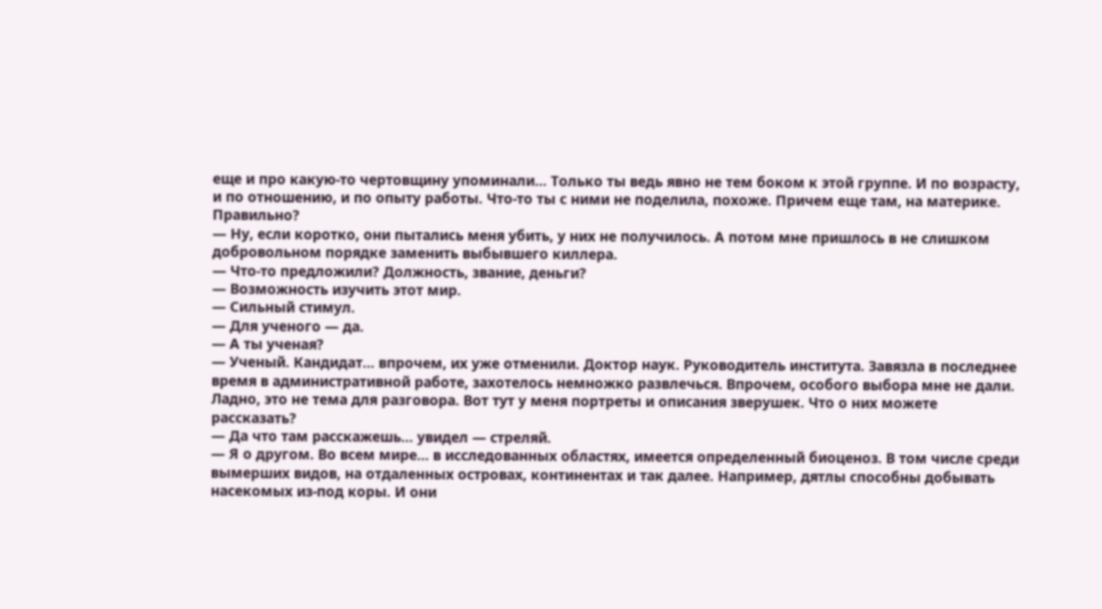еще и про какую-то чертовщину упоминали… Только ты ведь явно не тем боком к этой группе. И по возрасту, и по отношению, и по опыту работы. Что-то ты с ними не поделила, похоже. Причем еще там, на материке. Правильно?
— Ну, если коротко, они пытались меня убить, у них не получилось. А потом мне пришлось в не слишком добровольном порядке заменить выбывшего киллера.
— Что-то предложили? Должность, звание, деньги?
— Возможность изучить этот мир.
— Сильный стимул.
— Для ученого — да.
— А ты ученая?
— Ученый. Кандидат… впрочем, их уже отменили. Доктор наук. Руководитель института. Завязла в последнее время в административной работе, захотелось немножко развлечься. Впрочем, особого выбора мне не дали. Ладно, это не тема для разговора. Вот тут у меня портреты и описания зверушек. Что о них можете рассказать?
— Да что там расскажешь… увидел — стреляй.
— Я о другом. Во всем мире… в исследованных областях, имеется определенный биоценоз. В том числе среди вымерших видов, на отдаленных островах, континентах и так далее. Например, дятлы способны добывать насекомых из-под коры. И они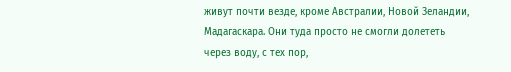живут почти везде, кроме Австралии, Новой Зеландии, Мадагаскара. Они туда просто не смогли долететь через воду, с тех пор,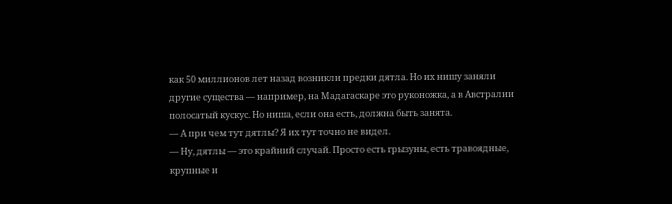как 50 миллионов лет назад возникли предки дятла. Но их нишу заняли другие существа — например, на Мадагаскаре это руконожка, а в Австралии полосатый кускус. Но ниша, если она есть, должна быть занята.
— А при чем тут дятлы? Я их тут точно не видел.
— Ну, дятлы — это крайний случай. Просто есть грызуны, есть травоядные, крупные и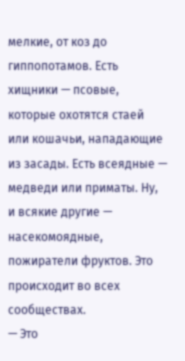мелкие, от коз до гиппопотамов. Есть хищники — псовые, которые охотятся стаей или кошачьи, нападающие из засады. Есть всеядные — медведи или приматы. Ну, и всякие другие — насекомоядные, пожиратели фруктов. Это происходит во всех сообществах.
— Это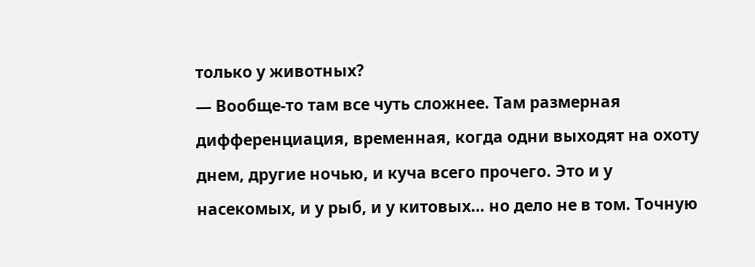только у животных?
— Вообще-то там все чуть сложнее. Там размерная дифференциация, временная, когда одни выходят на охоту днем, другие ночью, и куча всего прочего. Это и у насекомых, и у рыб, и у китовых… но дело не в том. Точную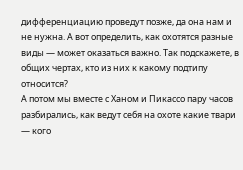дифференциацию проведут позже, да она нам и не нужна. А вот определить, как охотятся разные виды — может оказаться важно. Так подскажете, в общих чертах, кто из них к какому подтипу относится?
А потом мы вместе с Ханом и Пикассо пару часов разбирались, как ведут себя на охоте какие твари — кого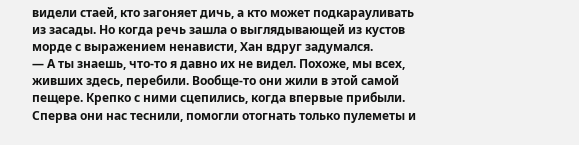видели стаей, кто загоняет дичь, а кто может подкарауливать из засады. Но когда речь зашла о выглядывающей из кустов морде с выражением ненависти, Хан вдруг задумался.
— А ты знаешь, что-то я давно их не видел. Похоже, мы всех, живших здесь, перебили. Вообще-то они жили в этой самой пещере. Крепко с ними сцепились, когда впервые прибыли. Сперва они нас теснили, помогли отогнать только пулеметы и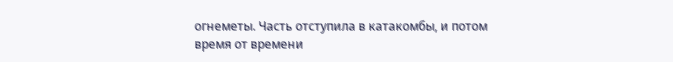огнеметы. Часть отступила в катакомбы, и потом время от времени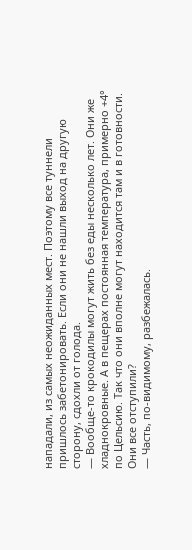нападали, из самых неожиданных мест. Поэтому все туннели пришлось забетонировать. Если они не нашли выход на другую сторону, сдохли от голода.
— Вообще-то крокодилы могут жить без еды несколько лет. Они же хладнокровные. А в пещерах постоянная температура, примерно +4° по Цельсию. Так что они вполне могут находится там и в готовности. Они все отступили?
— Часть, по-видимому, разбежалась.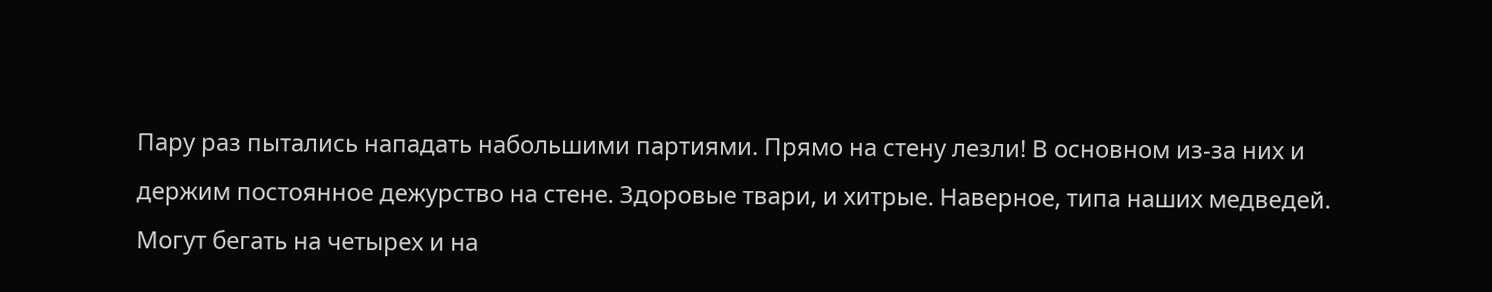Пару раз пытались нападать набольшими партиями. Прямо на стену лезли! В основном из-за них и держим постоянное дежурство на стене. Здоровые твари, и хитрые. Наверное, типа наших медведей. Могут бегать на четырех и на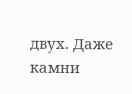двух. Даже камни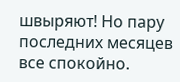швыряют! Но пару последних месяцев все спокойно.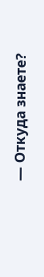— Откуда знаете?